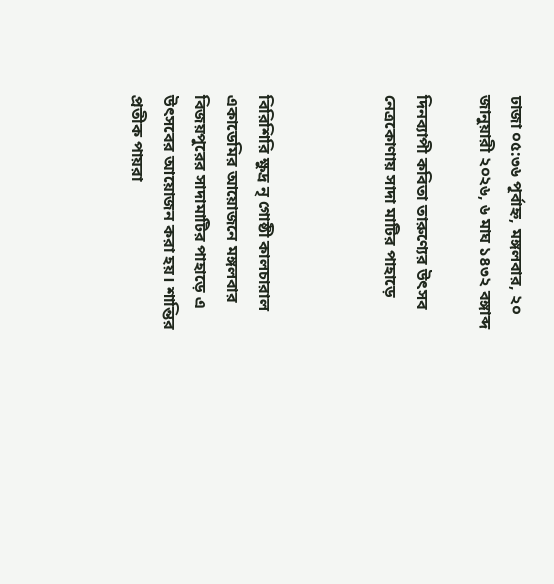ঢাজা ০৫:৩৬ পূর্বাহ্ন, মঙ্গলবার, ২০ জানুয়ারী ২০২৬, ৬ মাঘ ১৪৩২ বঙ্গাব্দ

দিনব্যাপী কবিতা তারুণ্যের উৎসব নেত্রকোণায় সাদা মাটির পাহাড়ে



বিরিশিরি ক্ষুদ্র নৃ গোষ্ঠী কালচারাল একাডেমির আয়োজনে মঙ্গলবার বিজয়পুরের সাদামাটির পাহাড়ে এ উৎসবের আয়োজন করা হয়। শান্তির প্রতীক পায়রা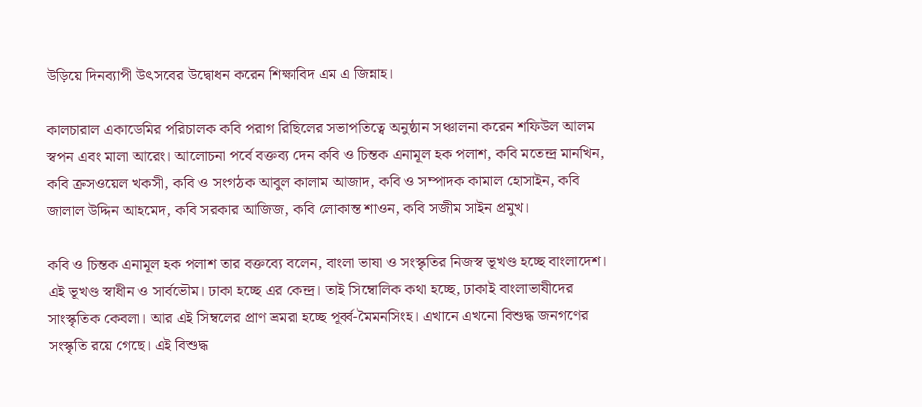উড়িয়ে দিনব্যাপী উৎসবের উদ্বোধন করেন শিক্ষাবিদ এম এ জিন্নাহ।

কালচারাল একাডেমির পরিচালক কবি পরাগ রিছিলের সভাপতিত্বে অনুষ্ঠান সঞ্চালনা করেন শফিউল আলম স্বপন এবং মালা আরেং। আলোচনা পর্বে বক্তব্য দেন কবি ও চিন্তক এনামূল হক পলাশ, কবি মতেন্দ্র মানখিন, কবি ক্রসওয়েল খকসী, কবি ও সংগঠক আবুল কালাম আজাদ, কবি ও সম্পাদক কামাল হোসাইন, কবি জালাল উদ্দিন আহমেদ, কবি সরকার আজিজ, কবি লোকান্ত শাওন, কবি সজীম সাইন প্রমুখ।

কবি ও চিন্তক এনামূল হক পলাশ তার বক্তব্যে বলেন, বাংলা ভাষা ও সংস্কৃতির নিজস্ব ভূখণ্ড হচ্ছে বাংলাদেশ। এই ভূখণ্ড স্বাধীন ও সার্বভৌম। ঢাকা হচ্ছে এর কেন্দ্র। তাই সিম্বোলিক কথা হচ্ছে, ঢাকাই বাংলাভাষীদের সাংস্কৃতিক কেবলা। আর এই সিম্বলের প্রাণ ভ্রমরা হচ্ছে পূর্ব্ব-মৈমনসিংহ। এখানে এখনো বিশুদ্ধ জনগণের সংস্কৃতি রয়ে গেছে। এই বিশুদ্ধ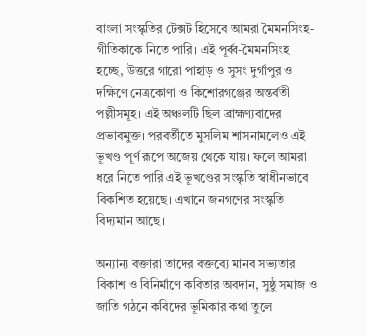বাংলা সংস্কৃতির টেক্সট হিসেবে আমরা মৈমনসিংহ-গীতিকাকে নিতে পারি। এই পূর্ব্ব-মৈমনসিংহ হচ্ছে, উত্তরে গারো পাহাড় ও সুসং দুর্গাপুর ও দক্ষিণে নেত্রকোণা ও কিশোরগঞ্জের অন্তর্বতী পল্লীসমূহ। এই অঞ্চলটি ছিল ব্রাহ্মণ্যবাদের প্রভাবমুক্ত। পরবর্তীতে মুসলিম শাসনামলেও এই ভূখণ্ড পূর্ণ রূপে অজেয় থেকে যায়। ফলে আমরা ধরে নিতে পারি এই ভূখণ্ডের সংস্কৃতি স্বাধীনভাবে বিকশিত হয়েছে। এখানে জনগণের সংস্কৃতি বিদ্যমান আছে।

অন্যান্য বক্তারা তাদের বক্তব্যে মানব সভ্যতার বিকাশ ও বিনির্মাণে কবিতার অবদান, সুষ্ঠু সমাজ ও জাতি গঠনে কবিদের ভূমিকার কথা তুলে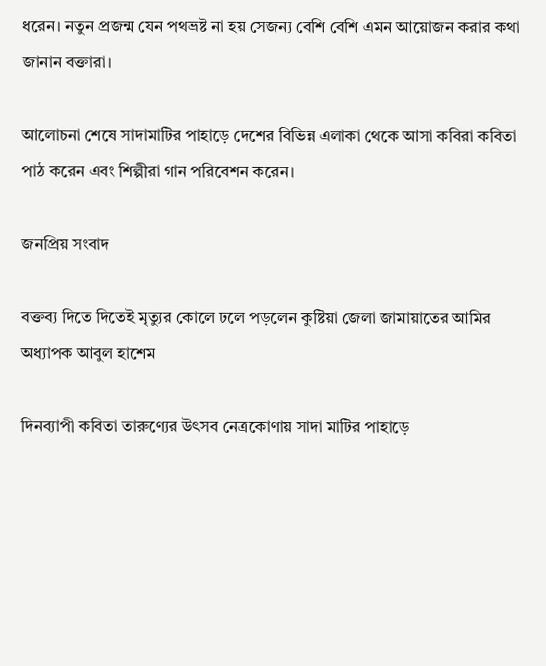ধরেন। নতুন প্রজন্ম যেন পথভ্রষ্ট না হয় সেজন্য বেশি বেশি এমন আয়োজন করার কথা জানান বক্তারা।

আলোচনা শেষে সাদামাটির পাহাড়ে দেশের বিভিন্ন এলাকা থেকে আসা কবিরা কবিতা পাঠ করেন এবং শিল্পীরা গান পরিবেশন করেন।

জনপ্রিয় সংবাদ

বক্তব্য দিতে দিতেই মৃত্যুর কোলে ঢলে পড়লেন কুষ্টিয়া জেলা জামায়াতের আমির অধ্যাপক আবুল হাশেম

দিনব্যাপী কবিতা তারুণ্যের উৎসব নেত্রকোণায় সাদা মাটির পাহাড়ে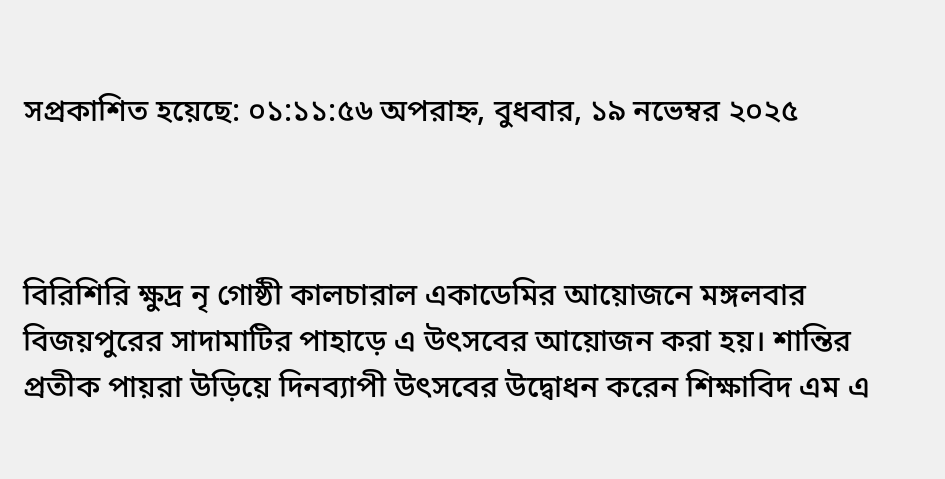সপ্রকাশিত হয়েছে: ০১:১১:৫৬ অপরাহ্ন, বুধবার, ১৯ নভেম্বর ২০২৫



বিরিশিরি ক্ষুদ্র নৃ গোষ্ঠী কালচারাল একাডেমির আয়োজনে মঙ্গলবার বিজয়পুরের সাদামাটির পাহাড়ে এ উৎসবের আয়োজন করা হয়। শান্তির প্রতীক পায়রা উড়িয়ে দিনব্যাপী উৎসবের উদ্বোধন করেন শিক্ষাবিদ এম এ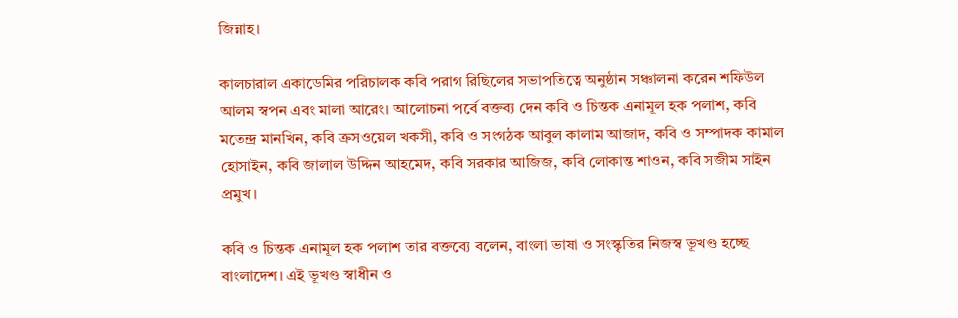জিন্নাহ।

কালচারাল একাডেমির পরিচালক কবি পরাগ রিছিলের সভাপতিত্বে অনুষ্ঠান সঞ্চালনা করেন শফিউল আলম স্বপন এবং মালা আরেং। আলোচনা পর্বে বক্তব্য দেন কবি ও চিন্তক এনামূল হক পলাশ, কবি মতেন্দ্র মানখিন, কবি ক্রসওয়েল খকসী, কবি ও সংগঠক আবুল কালাম আজাদ, কবি ও সম্পাদক কামাল হোসাইন, কবি জালাল উদ্দিন আহমেদ, কবি সরকার আজিজ, কবি লোকান্ত শাওন, কবি সজীম সাইন প্রমুখ।

কবি ও চিন্তক এনামূল হক পলাশ তার বক্তব্যে বলেন, বাংলা ভাষা ও সংস্কৃতির নিজস্ব ভূখণ্ড হচ্ছে বাংলাদেশ। এই ভূখণ্ড স্বাধীন ও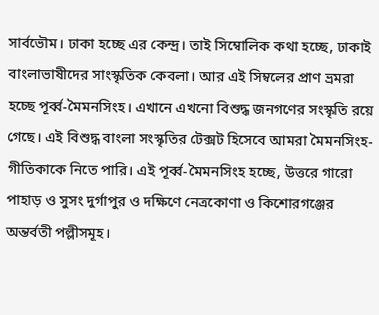সার্বভৌম। ঢাকা হচ্ছে এর কেন্দ্র। তাই সিম্বোলিক কথা হচ্ছে, ঢাকাই বাংলাভাষীদের সাংস্কৃতিক কেবলা। আর এই সিম্বলের প্রাণ ভ্রমরা হচ্ছে পূর্ব্ব-মৈমনসিংহ। এখানে এখনো বিশুদ্ধ জনগণের সংস্কৃতি রয়ে গেছে। এই বিশুদ্ধ বাংলা সংস্কৃতির টেক্সট হিসেবে আমরা মৈমনসিংহ-গীতিকাকে নিতে পারি। এই পূর্ব্ব-মৈমনসিংহ হচ্ছে, উত্তরে গারো পাহাড় ও সুসং দুর্গাপুর ও দক্ষিণে নেত্রকোণা ও কিশোরগঞ্জের অন্তর্বতী পল্লীসমূহ।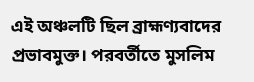এই অঞ্চলটি ছিল ব্রাহ্মণ্যবাদের প্রভাবমুক্ত। পরবর্তীতে মুসলিম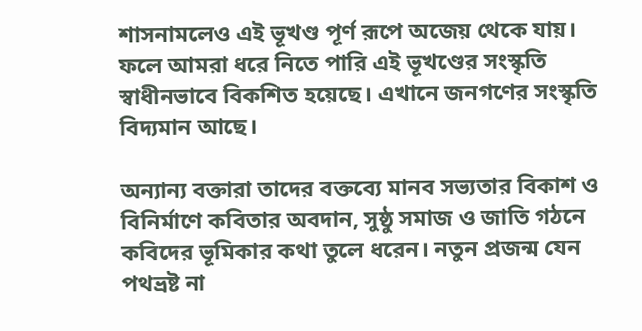শাসনামলেও এই ভূখণ্ড পূর্ণ রূপে অজেয় থেকে যায়। ফলে আমরা ধরে নিতে পারি এই ভূখণ্ডের সংস্কৃতি স্বাধীনভাবে বিকশিত হয়েছে। এখানে জনগণের সংস্কৃতি বিদ্যমান আছে।

অন্যান্য বক্তারা তাদের বক্তব্যে মানব সভ্যতার বিকাশ ও বিনির্মাণে কবিতার অবদান, সুষ্ঠু সমাজ ও জাতি গঠনে কবিদের ভূমিকার কথা তুলে ধরেন। নতুন প্রজন্ম যেন পথভ্রষ্ট না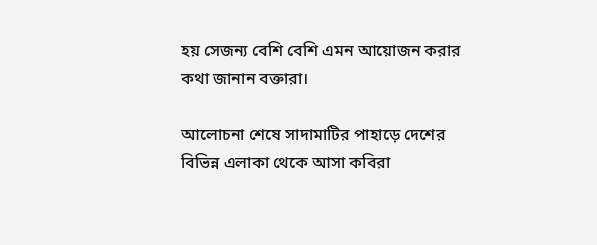হয় সেজন্য বেশি বেশি এমন আয়োজন করার কথা জানান বক্তারা।

আলোচনা শেষে সাদামাটির পাহাড়ে দেশের বিভিন্ন এলাকা থেকে আসা কবিরা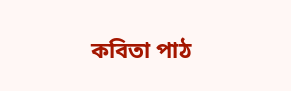কবিতা পাঠ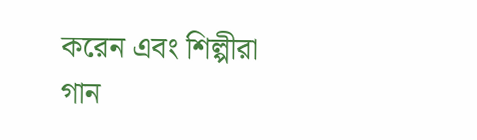করেন এবং শিল্পীরা গান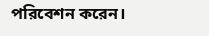পরিবেশন করেন।